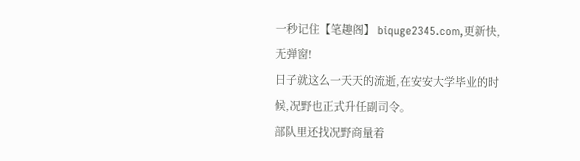一秒记住【笔趣阁】 biquge2345.com,更新快,无弹窗!
日子就这么一天天的流逝,在安安大学毕业的时候,况野也正式升任副司令。
部队里还找况野商量着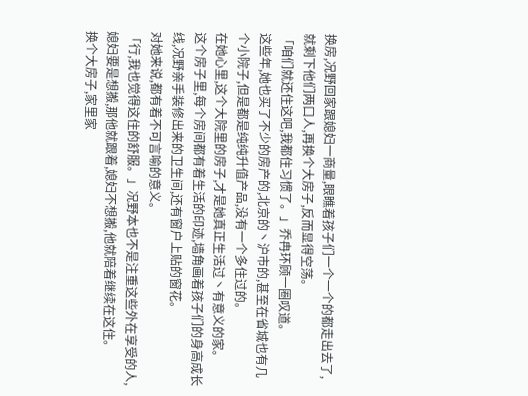换房,况野回家跟媳妇一商量,眼瞧着孩子们一个一个的都走出去了,就剩下他们两口人,再换个大房子,反而显得空荡。
「咱们就还住这吧,我都住习惯了。」乔冉环顾一圈叹道。
这些年,她也买了不少的房产的,北京的丶沪市的,甚至在省城也有几个小院子,但是都是纯纯升值产品,没有一个多住过的。
在她心里,这个大院里的房子,才是她真正生活过丶有意义的家。
这个房子里,每个房间都有着生活的印迹,墙角画着孩子们的身高成长线,况野亲手装修出来的卫生间,还有窗户上贴的窗花。
对她来说,都有着不可言喻的意义。
「行,我也觉得这住的舒服。」况野本也不是注重这些外在享受的人,媳妇要是想搬,那他就跟着,媳妇不想搬,他就陪着继续在这住。
换个大房子,家里家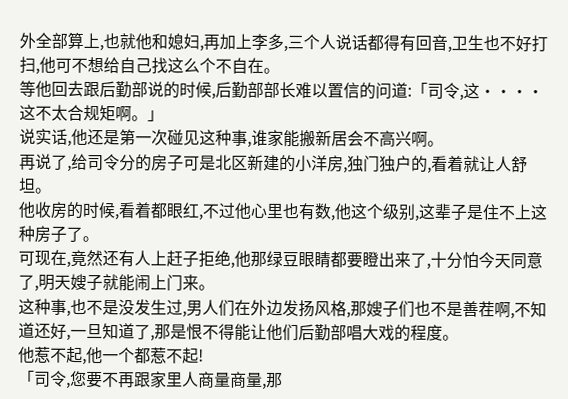外全部算上,也就他和媳妇,再加上李多,三个人说话都得有回音,卫生也不好打扫,他可不想给自己找这么个不自在。
等他回去跟后勤部说的时候,后勤部部长难以置信的问道:「司令,这····这不太合规矩啊。」
说实话,他还是第一次碰见这种事,谁家能搬新居会不高兴啊。
再说了,给司令分的房子可是北区新建的小洋房,独门独户的,看着就让人舒坦。
他收房的时候,看着都眼红,不过他心里也有数,他这个级别,这辈子是住不上这种房子了。
可现在,竟然还有人上赶子拒绝,他那绿豆眼睛都要瞪出来了,十分怕今天同意了,明天嫂子就能闹上门来。
这种事,也不是没发生过,男人们在外边发扬风格,那嫂子们也不是善茬啊,不知道还好,一旦知道了,那是恨不得能让他们后勤部唱大戏的程度。
他惹不起,他一个都惹不起!
「司令,您要不再跟家里人商量商量,那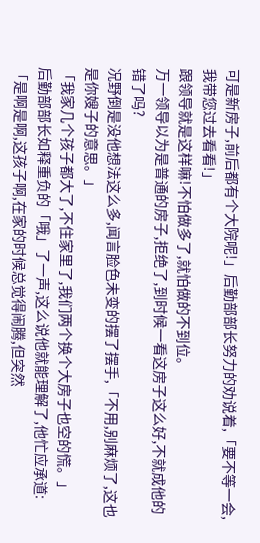可是新房子,前后都有个大院呢!」后勤部部长努力的劝说着,「要不等一会,我带您过去看看!」
跟领导就是这样嘛!不怕做多了,就怕做的不到位。
万一领导以为是普通的房子,拒绝了,到时候一看这房子这么好,不就成他的错了吗?
况野倒是没他想法这么多,闻言脸色未变的摆了摆手,「不用,别麻烦了,这也是你嫂子的意思。」
「我家几个孩子都大了,不住家里了,我们两个换个大房子也空的慌。」
后勤部部长如释重负的「哦」了一声,这么说他就能理解了,他忙应承道:「是啊是啊,这孩子啊,在家的时候总觉得闹腾,但突然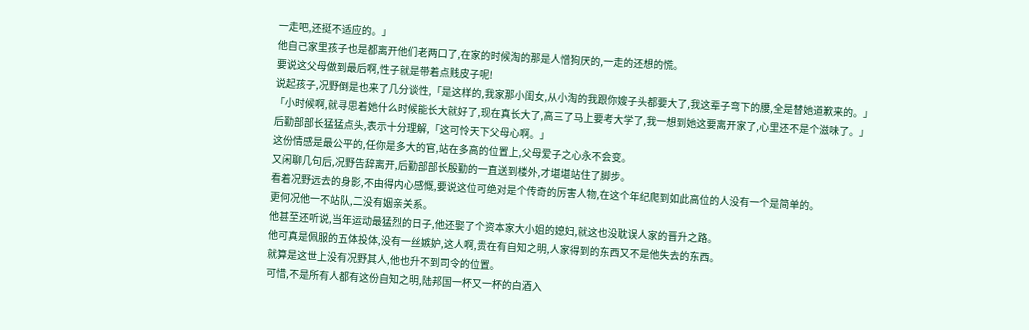一走吧,还挺不适应的。」
他自己家里孩子也是都离开他们老两口了,在家的时候淘的那是人憎狗厌的,一走的还想的慌。
要说这父母做到最后啊,性子就是带着点贱皮子呢!
说起孩子,况野倒是也来了几分谈性,「是这样的,我家那小闺女,从小淘的我跟你嫂子头都要大了,我这辈子弯下的腰,全是替她道歉来的。」
「小时候啊,就寻思着她什么时候能长大就好了,现在真长大了,高三了马上要考大学了,我一想到她这要离开家了,心里还不是个滋味了。」
后勤部部长猛猛点头,表示十分理解,「这可怜天下父母心啊。」
这份情感是最公平的,任你是多大的官,站在多高的位置上,父母爱子之心永不会变。
又闲聊几句后,况野告辞离开,后勤部部长殷勤的一直送到楼外,才堪堪站住了脚步。
看着况野远去的身影,不由得内心感慨,要说这位可绝对是个传奇的厉害人物,在这个年纪爬到如此高位的人没有一个是简单的。
更何况他一不站队,二没有姻亲关系。
他甚至还听说,当年运动最猛烈的日子,他还娶了个资本家大小姐的媳妇,就这也没耽误人家的晋升之路。
他可真是佩服的五体投体,没有一丝嫉妒,这人啊,贵在有自知之明,人家得到的东西又不是他失去的东西。
就算是这世上没有况野其人,他也升不到司令的位置。
可惜,不是所有人都有这份自知之明,陆邦国一杯又一杯的白酒入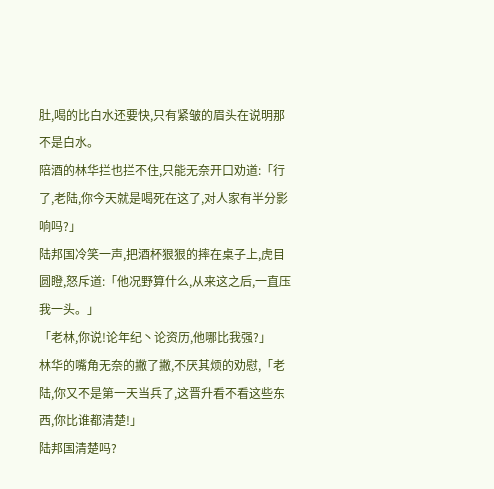肚,喝的比白水还要快,只有紧皱的眉头在说明那不是白水。
陪酒的林华拦也拦不住,只能无奈开口劝道:「行了,老陆,你今天就是喝死在这了,对人家有半分影响吗?」
陆邦国冷笑一声,把酒杯狠狠的摔在桌子上,虎目圆瞪,怒斥道:「他况野算什么,从来这之后,一直压我一头。」
「老林,你说!论年纪丶论资历,他哪比我强?」
林华的嘴角无奈的撇了撇,不厌其烦的劝慰,「老陆,你又不是第一天当兵了,这晋升看不看这些东西,你比谁都清楚!」
陆邦国清楚吗?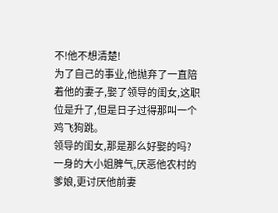不!他不想清楚!
为了自己的事业,他抛弃了一直陪着他的妻子,娶了领导的闺女,这职位是升了,但是日子过得那叫一个鸡飞狗跳。
领导的闺女,那是那么好娶的吗?
一身的大小姐脾气,厌恶他农村的爹娘,更讨厌他前妻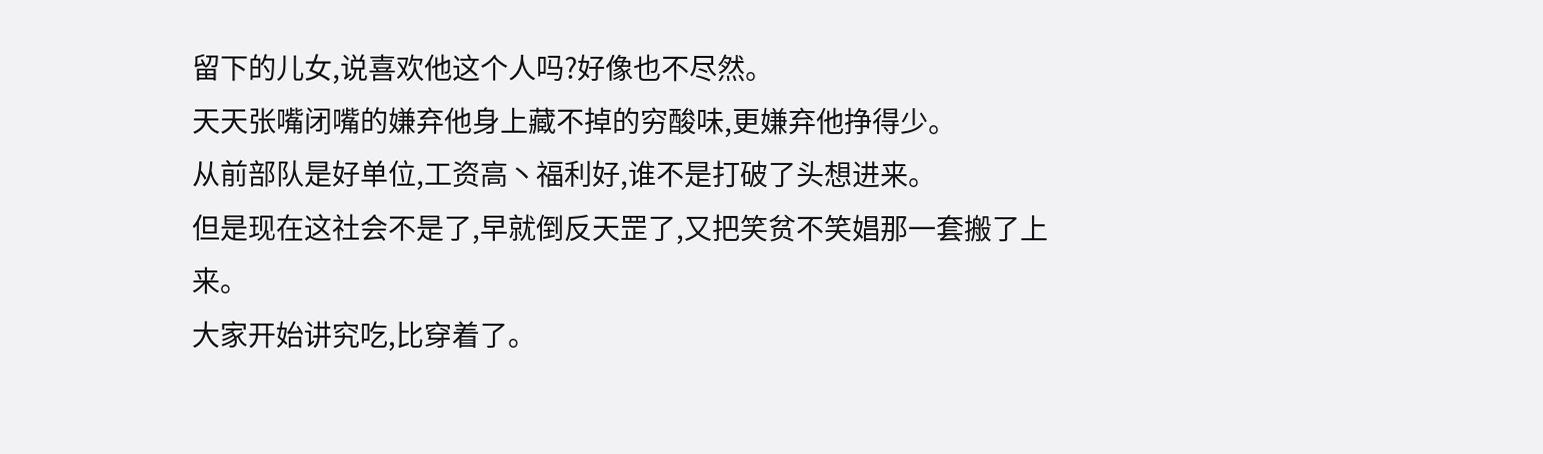留下的儿女,说喜欢他这个人吗?好像也不尽然。
天天张嘴闭嘴的嫌弃他身上藏不掉的穷酸味,更嫌弃他挣得少。
从前部队是好单位,工资高丶福利好,谁不是打破了头想进来。
但是现在这社会不是了,早就倒反天罡了,又把笑贫不笑娼那一套搬了上来。
大家开始讲究吃,比穿着了。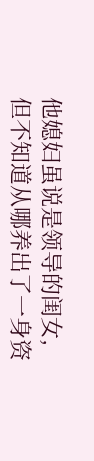他媳妇虽说是领导的闺女,但不知道从哪养出了一身资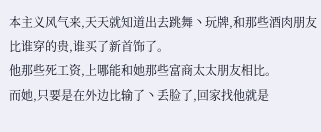本主义风气来,天天就知道出去跳舞丶玩牌,和那些酒肉朋友比谁穿的贵,谁买了新首饰了。
他那些死工资,上哪能和她那些富商太太朋友相比。
而她,只要是在外边比输了丶丢脸了,回家找他就是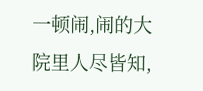一顿闹,闹的大院里人尽皆知,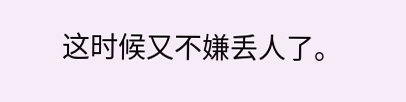这时候又不嫌丢人了。